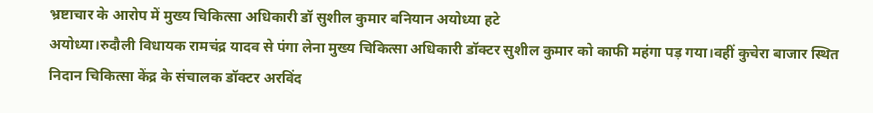भ्रष्टाचार के आरोप में मुख्य चिकित्सा अधिकारी डॉ सुशील कुमार बनियान अयोध्या हटे
अयोध्या।रुदौली विधायक रामचंद्र यादव से पंगा लेना मुख्य चिकित्सा अधिकारी डॉक्टर सुशील कुमार को काफी महंगा पड़ गया।वहीं कुचेरा बाजार स्थित निदान चिकित्सा केंद्र के संचालक डॉक्टर अरविंद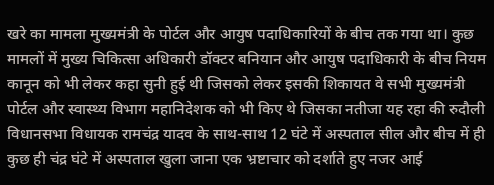खरे का मामला मुख्यमंत्री के पोर्टल और आयुष पदाधिकारियों के बीच तक गया था। कुछ मामलों में मुख्य चिकित्सा अधिकारी डॉक्टर बनियान और आयुष पदाधिकारी के बीच नियम कानून को भी लेकर कहा सुनी हुई थी जिसको लेकर इसकी शिकायत वे सभी मुख्यमंत्री पोर्टल और स्वास्थ्य विभाग महानिदेशक को भी किए थे जिसका नतीजा यह रहा की रुदौली विधानसभा विधायक रामचंद्र यादव के साथ-साथ 12 घंटे में अस्पताल सील और बीच में ही कुछ ही चंद्र घंटे में अस्पताल खुला जाना एक भ्रष्टाचार को दर्शाते हुए नजर आई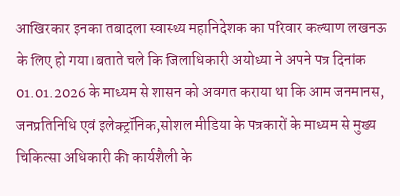आखिरकार इनका तबादला स्वास्थ्य महानिदेशक का परिवार कल्याण लखनऊ के लिए हो गया।बताते चले कि जिलाधिकारी अयोध्या ने अपने पत्र दिनांक 01.01.2026 के माध्यम से शासन को अवगत कराया था कि आम जनमानस, जनप्रतिनिधि एवं इलेक्ट्रॉनिक,सोशल मीडिया के पत्रकारों के माध्यम से मुख्य चिकित्सा अधिकारी की कार्यशैली के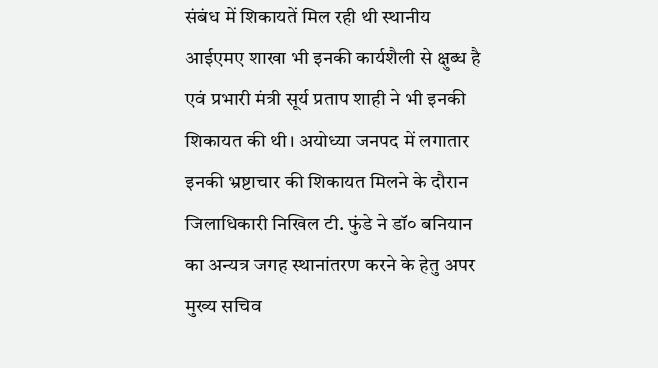संबंध में शिकायतें मिल रही थी स्थानीय आईएमए शाखा भी इनकी कार्यशैली से क्षुब्ध है एवं प्रभारी मंत्री सूर्य प्रताप शाही ने भी इनकी शिकायत की थी। अयोध्या जनपद में लगातार इनकी भ्रष्टाचार की शिकायत मिलने के दौरान जिलाधिकारी निखिल टी. फुंडे ने डॉ० बनियान का अन्यत्र जगह स्थानांतरण करने के हेतु अपर मुख्य सचिव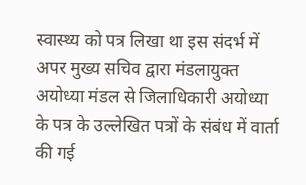स्वास्थ्य को पत्र लिखा था इस संदर्भ में अपर मुख्य सचिव द्वारा मंडलायुक्त अयोध्या मंडल से जिलाधिकारी अयोध्या के पत्र के उल्लेखित पत्रों के संबंध में वार्ता की गई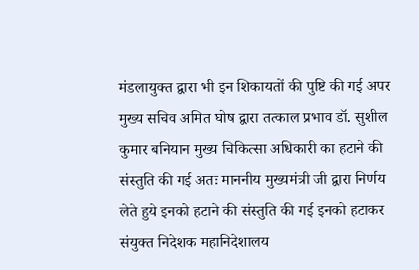मंडलायुक्त द्वारा भी इन शिकायतों की पुष्टि की गई अपर मुख्य सचिव अमित घोष द्वारा तत्काल प्रभाव डॉ. सुशील कुमार बनियान मुख्य चिकित्सा अधिकारी का हटाने की संस्तुति की गई अतः माननीय मुख्यमंत्री जी द्वारा निर्णय लेते हुये इनको हटाने की संस्तुति की गई इनको हटाकर संयुक्त निदेशक महानिदेशालय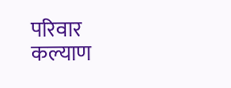परिवार कल्याण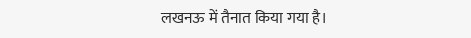लखनऊ में तैनात किया गया है।